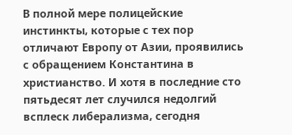В полной мере полицейские инстинкты, которые с тех пор отличают Европу от Азии, проявились с обращением Константина в христианство. И хотя в последние сто пятьдесят лет случился недолгий всплеск либерализма, сегодня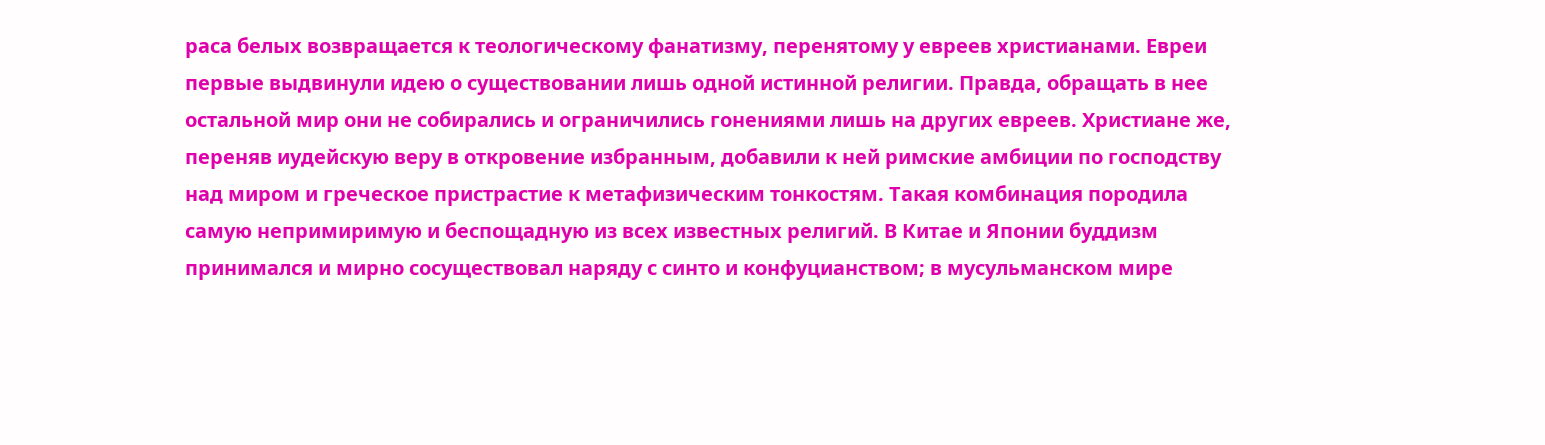раса белых возвращается к теологическому фанатизму, перенятому у евреев христианами. Евреи первые выдвинули идею о существовании лишь одной истинной религии. Правда, обращать в нее остальной мир они не собирались и ограничились гонениями лишь на других евреев. Христиане же, переняв иудейскую веру в откровение избранным, добавили к ней римские амбиции по господству над миром и греческое пристрастие к метафизическим тонкостям. Такая комбинация породила самую непримиримую и беспощадную из всех известных религий. В Китае и Японии буддизм принимался и мирно сосуществовал наряду с синто и конфуцианством; в мусульманском мире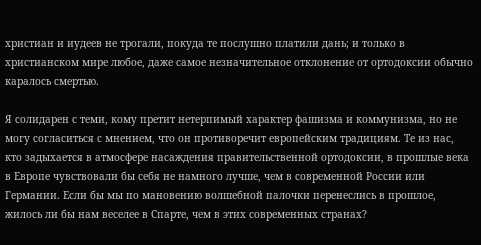христиан и иудеев не трогали, покуда те послушно платили дань; и только в христианском мире любое, даже самое незначительное отклонение от ортодоксии обычно каралось смертью.

Я солидарен с теми, кому претит нетерпимый характер фашизма и коммунизма, но не могу согласиться с мнением, что он противоречит европейским традициям. Те из нас, кто задыхается в атмосфере насаждения правительственной ортодоксии, в прошлые века в Европе чувствовали бы себя не намного лучше, чем в современной России или Германии. Если бы мы по мановению волшебной палочки перенеслись в прошлое, жилось ли бы нам веселее в Спарте, чем в этих современных странах?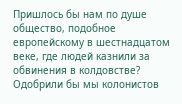Пришлось бы нам по душе общество, подобное европейскому в шестнадцатом веке, где людей казнили за обвинения в колдовстве? Одобрили бы мы колонистов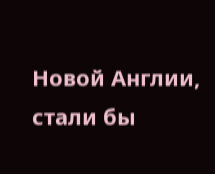Новой Англии, стали бы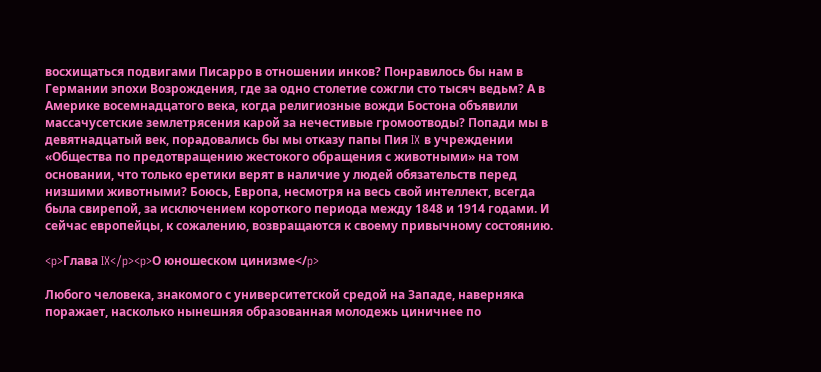восхищаться подвигами Писарро в отношении инков? Понравилось бы нам в Германии эпохи Возрождения, где за одно столетие сожгли сто тысяч ведьм? А в Америке восемнадцатого века, когда религиозные вожди Бостона объявили массачусетские землетрясения карой за нечестивые громоотводы? Попади мы в девятнадцатый век, порадовались бы мы отказу папы Пия IX в учреждении «Общества по предотвращению жестокого обращения с животными» на том основании, что только еретики верят в наличие у людей обязательств перед низшими животными? Боюсь, Европа, несмотря на весь свой интеллект, всегда была свирепой, за исключением короткого периода между 1848 и 1914 годами. И сейчас европейцы, к сожалению, возвращаются к своему привычному состоянию.

<p>Глава IX</p><p>О юношеском цинизме</p>

Любого человека, знакомого с университетской средой на Западе, наверняка поражает, насколько нынешняя образованная молодежь циничнее по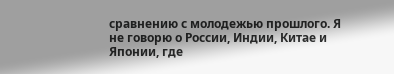сравнению с молодежью прошлого. Я не говорю о России, Индии, Китае и Японии, где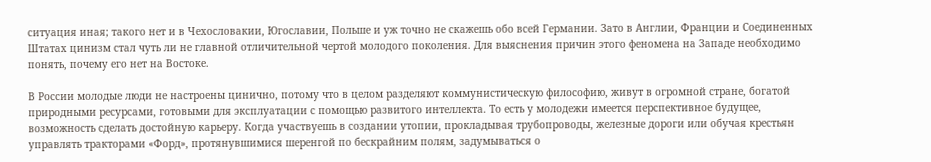ситуация иная; такого нет и в Чехословакии, Югославии, Польше и уж точно не скажешь обо всей Германии. Зато в Англии, Франции и Соединенных Штатах цинизм стал чуть ли не главной отличительной чертой молодого поколения. Для выяснения причин этого феномена на Западе необходимо понять, почему его нет на Востоке.

В России молодые люди не настроены цинично, потому что в целом разделяют коммунистическую философию, живут в огромной стране, богатой природными ресурсами, готовыми для эксплуатации с помощью развитого интеллекта. То есть у молодежи имеется перспективное будущее, возможность сделать достойную карьеру. Когда участвуешь в создании утопии, прокладывая трубопроводы, железные дороги или обучая крестьян управлять тракторами «Форд», протянувшимися шеренгой по бескрайним полям, задумываться о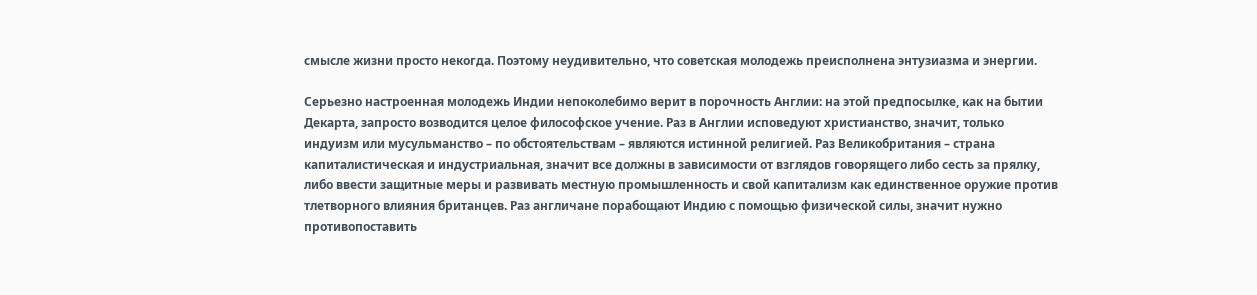смысле жизни просто некогда. Поэтому неудивительно, что советская молодежь преисполнена энтузиазма и энергии.

Серьезно настроенная молодежь Индии непоколебимо верит в порочность Англии: на этой предпосылке, как на бытии Декарта, запросто возводится целое философское учение. Раз в Англии исповедуют христианство, значит, только индуизм или мусульманство – по обстоятельствам – являются истинной религией. Раз Великобритания – страна капиталистическая и индустриальная, значит все должны в зависимости от взглядов говорящего либо сесть за прялку, либо ввести защитные меры и развивать местную промышленность и свой капитализм как единственное оружие против тлетворного влияния британцев. Раз англичане порабощают Индию с помощью физической силы, значит нужно противопоставить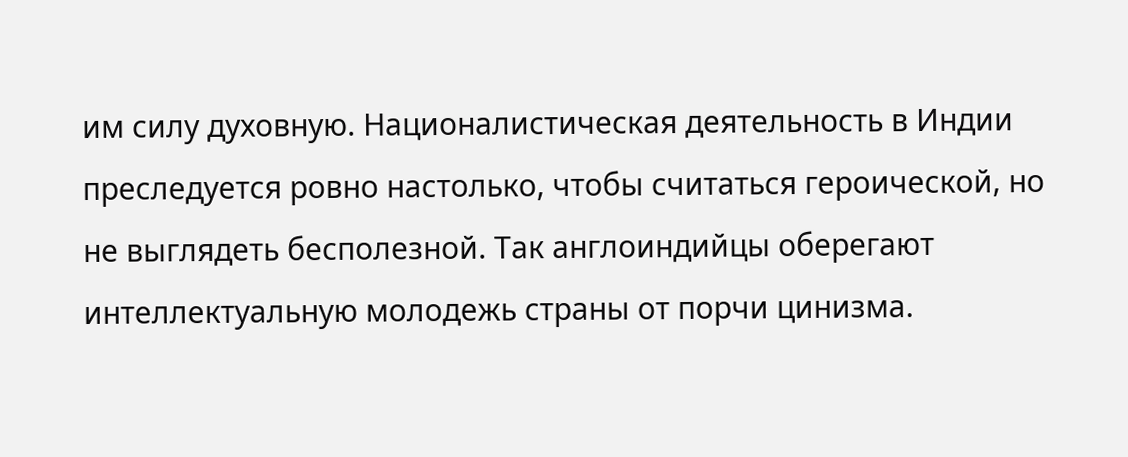им силу духовную. Националистическая деятельность в Индии преследуется ровно настолько, чтобы считаться героической, но не выглядеть бесполезной. Так англоиндийцы оберегают интеллектуальную молодежь страны от порчи цинизма.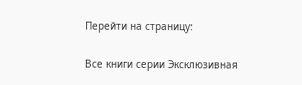Перейти на страницу:

Все книги серии Эксклюзивная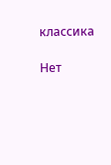классика

Нет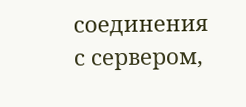соединения с сервером,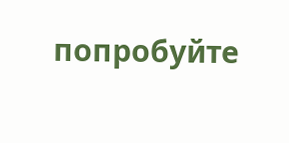попробуйте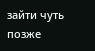зайти чуть позже